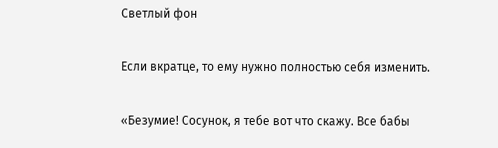Светлый фон

Если вкратце, то ему нужно полностью себя изменить.

«Безумие! Сосунок, я тебе вот что скажу. Все бабы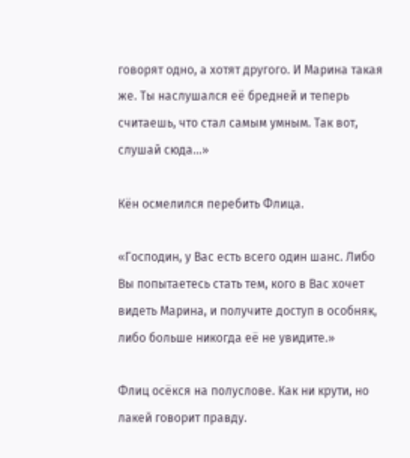говорят одно, а хотят другого. И Марина такая же. Ты наслушался её бредней и теперь считаешь, что стал самым умным. Так вот, слушай сюда…»

Кён осмелился перебить Флица.

«Господин, у Вас есть всего один шанс. Либо Вы попытаетесь стать тем, кого в Вас хочет видеть Марина, и получите доступ в особняк, либо больше никогда её не увидите.»

Флиц осёкся на полуслове. Как ни крути, но лакей говорит правду.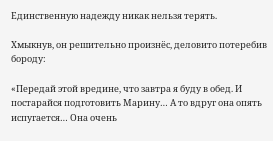Единственную надежду никак нельзя терять.

Хмыкнув, он решительно произнёс, деловито потеребив бороду:

«Передай этой вредине, что завтра я буду в обед. И постарайся подготовить Марину… А то вдруг она опять испугается… Она очень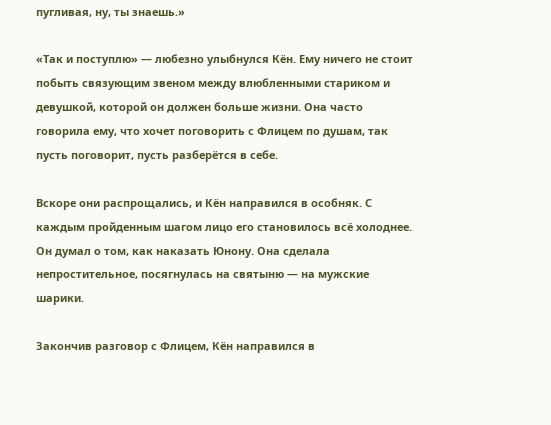пугливая, ну, ты знаешь.»

«Так и поступлю» — любезно улыбнулся Кён. Ему ничего не стоит побыть связующим звеном между влюбленными стариком и девушкой, которой он должен больше жизни. Она часто говорила ему, что хочет поговорить с Флицем по душам, так пусть поговорит, пусть разберётся в себе.

Вскоре они распрощались, и Кён направился в особняк. С каждым пройденным шагом лицо его становилось всё холоднее. Он думал о том, как наказать Юнону. Она сделала непростительное, посягнулась на святыню — на мужские шарики.

Закончив разговор с Флицем, Кён направился в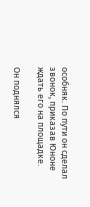особняк. По пути он сделал звонок, приказав Юноне ждать его на площадке.

Он поднялся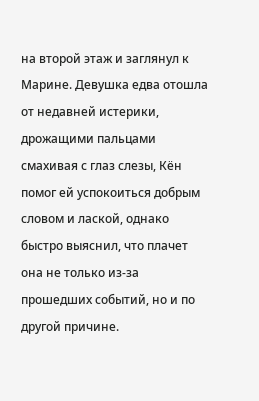на второй этаж и заглянул к Марине. Девушка едва отошла от недавней истерики, дрожащими пальцами смахивая с глаз слезы, Кён помог ей успокоиться добрым словом и лаской, однако быстро выяснил, что плачет она не только из-за прошедших событий, но и по другой причине.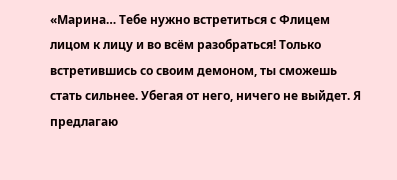«Марина… Тебе нужно встретиться с Флицем лицом к лицу и во всём разобраться! Только встретившись со своим демоном, ты сможешь стать сильнее. Убегая от него, ничего не выйдет. Я предлагаю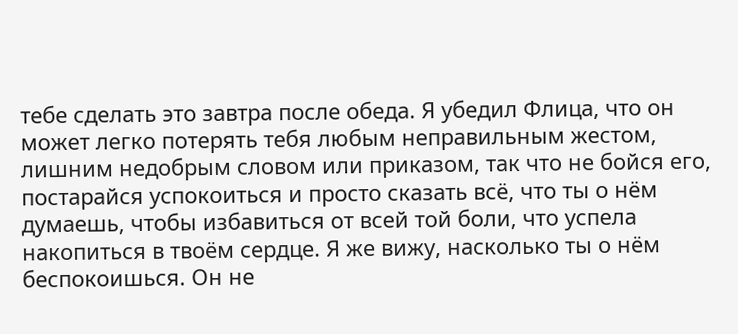тебе сделать это завтра после обеда. Я убедил Флица, что он может легко потерять тебя любым неправильным жестом, лишним недобрым словом или приказом, так что не бойся его, постарайся успокоиться и просто сказать всё, что ты о нём думаешь, чтобы избавиться от всей той боли, что успела накопиться в твоём сердце. Я же вижу, насколько ты о нём беспокоишься. Он не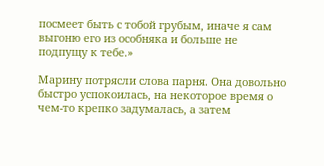посмеет быть с тобой грубым, иначе я сам выгоню его из особняка и больше не подпущу к тебе.»

Марину потрясли слова парня. Она довольно быстро успокоилась, на некоторое время о чем-то крепко задумалась, а затем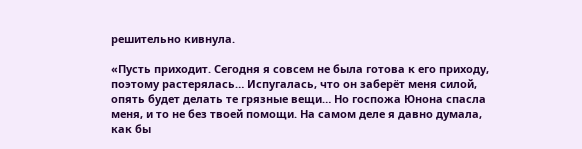решительно кивнула.

«Пусть приходит. Сегодня я совсем не была готова к его приходу, поэтому растерялась… Испугалась, что он заберёт меня силой, опять будет делать те грязные вещи… Но госпожа Юнона спасла меня, и то не без твоей помощи. На самом деле я давно думала, как бы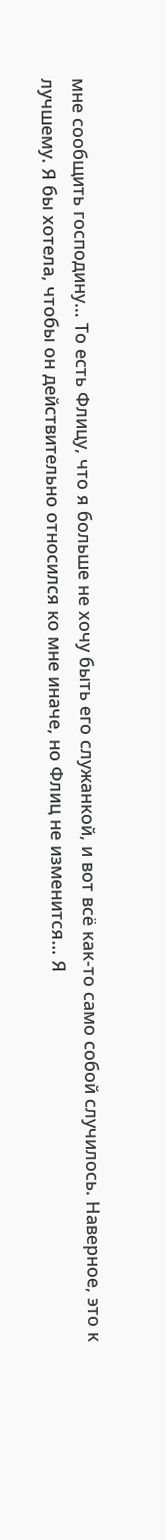мне сообщить господину… То есть Флицу, что я больше не хочу быть его служанкой, и вот всё как-то само собой случилось. Наверное, это к лучшему. Я бы хотела, чтобы он действительно относился ко мне иначе, но Флиц не изменится… Я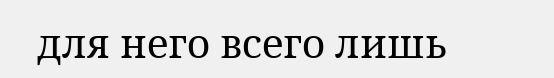для него всего лишь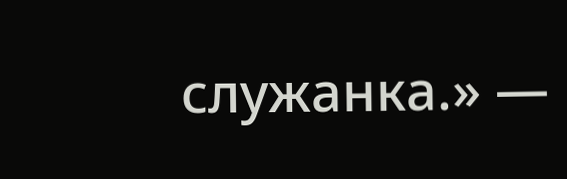служанка.» —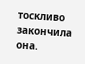тоскливо закончила она.